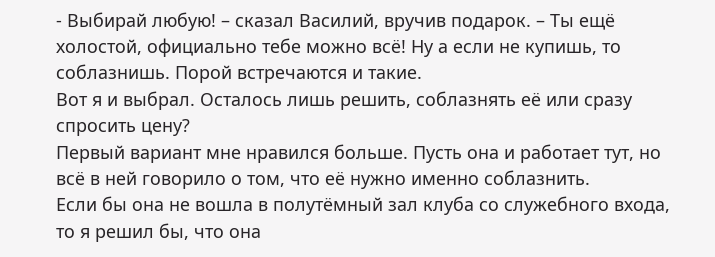- Выбирай любую! – сказал Василий, вручив подарок. – Ты ещё холостой, официально тебе можно всё! Ну а если не купишь, то соблазнишь. Порой встречаются и такие.
Вот я и выбрал. Осталось лишь решить, соблазнять её или сразу спросить цену?
Первый вариант мне нравился больше. Пусть она и работает тут, но всё в ней говорило о том, что её нужно именно соблазнить.
Если бы она не вошла в полутёмный зал клуба со служебного входа, то я решил бы, что она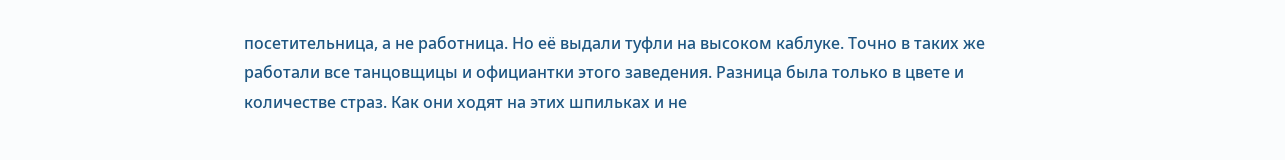посетительница, а не работница. Но её выдали туфли на высоком каблуке. Точно в таких же работали все танцовщицы и официантки этого заведения. Разница была только в цвете и количестве страз. Как они ходят на этих шпильках и не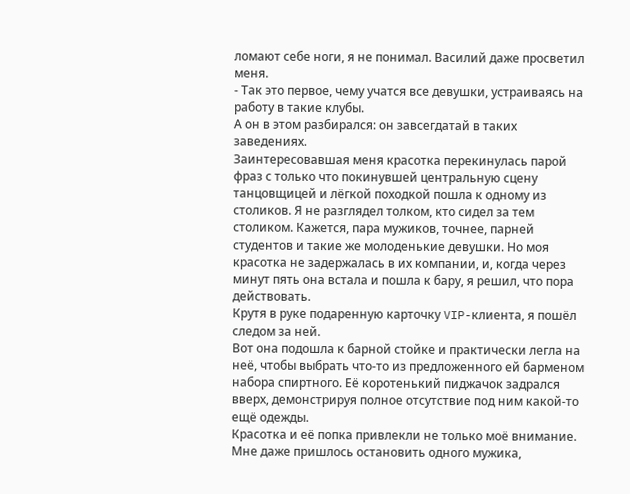ломают себе ноги, я не понимал. Василий даже просветил меня.
- Так это первое, чему учатся все девушки, устраиваясь на работу в такие клубы.
А он в этом разбирался: он завсегдатай в таких заведениях.
Заинтересовавшая меня красотка перекинулась парой фраз с только что покинувшей центральную сцену танцовщицей и лёгкой походкой пошла к одному из столиков. Я не разглядел толком, кто сидел за тем столиком. Кажется, пара мужиков, точнее, парней студентов и такие же молоденькие девушки. Но моя красотка не задержалась в их компании, и, когда через минут пять она встала и пошла к бару, я решил, что пора действовать.
Крутя в руке подаренную карточку VIP-клиента, я пошёл следом за ней.
Вот она подошла к барной стойке и практически легла на неё, чтобы выбрать что-то из предложенного ей барменом набора спиртного. Её коротенький пиджачок задрался вверх, демонстрируя полное отсутствие под ним какой-то ещё одежды.
Красотка и её попка привлекли не только моё внимание. Мне даже пришлось остановить одного мужика,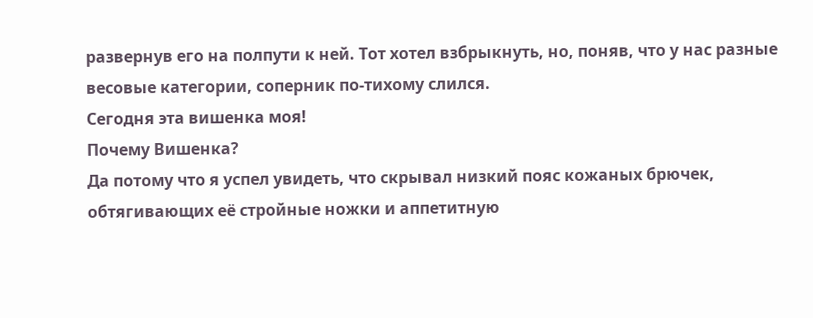развернув его на полпути к ней. Тот хотел взбрыкнуть, но, поняв, что у нас разные весовые категории, соперник по-тихому слился.
Сегодня эта вишенка моя!
Почему Вишенка?
Да потому что я успел увидеть, что скрывал низкий пояс кожаных брючек, обтягивающих её стройные ножки и аппетитную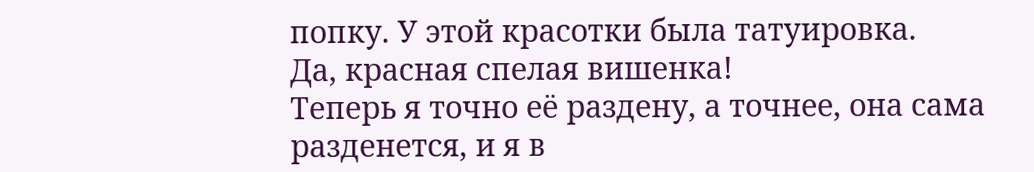попку. У этой красотки была татуировка.
Да, красная спелая вишенка!
Теперь я точно её раздену, а точнее, она сама разденется, и я в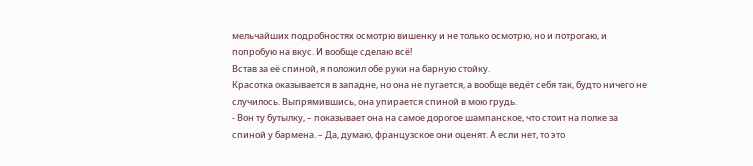мельчайших подробностях осмотрю вишенку и не только осмотрю, но и потрогаю, и попробую на вкус. И вообще сделаю всё!
Встав за её спиной, я положил обе руки на барную стойку.
Красотка оказывается в западне, но она не пугается, а вообще ведёт себя так, будто ничего не случилось. Выпрямившись, она упирается спиной в мою грудь.
- Вон ту бутылку, – показывает она на самое дорогое шампанское, что стоит на полке за спиной у бармена. – Да, думаю, французское они оценят. А если нет, то это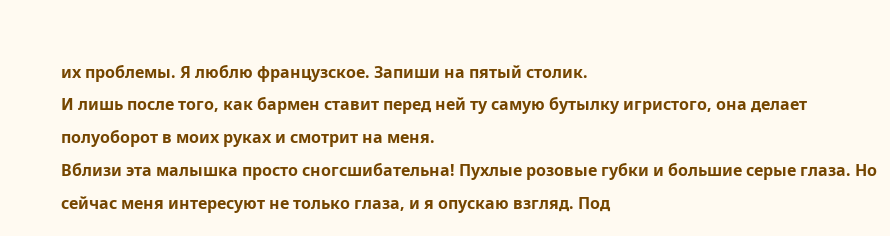их проблемы. Я люблю французское. Запиши на пятый столик.
И лишь после того, как бармен ставит перед ней ту самую бутылку игристого, она делает полуоборот в моих руках и смотрит на меня.
Вблизи эта малышка просто сногсшибательна! Пухлые розовые губки и большие серые глаза. Но сейчас меня интересуют не только глаза, и я опускаю взгляд. Под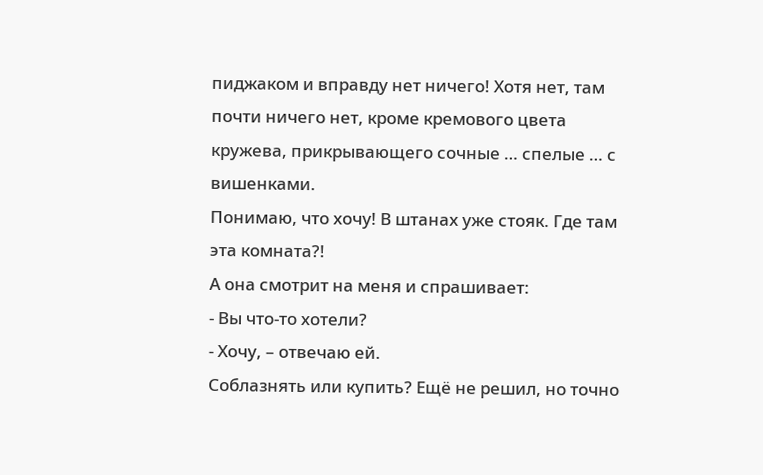пиджаком и вправду нет ничего! Хотя нет, там почти ничего нет, кроме кремового цвета кружева, прикрывающего сочные … спелые … с вишенками.
Понимаю, что хочу! В штанах уже стояк. Где там эта комната?!
А она смотрит на меня и спрашивает:
- Вы что-то хотели?
- Хочу, – отвечаю ей.
Соблазнять или купить? Ещё не решил, но точно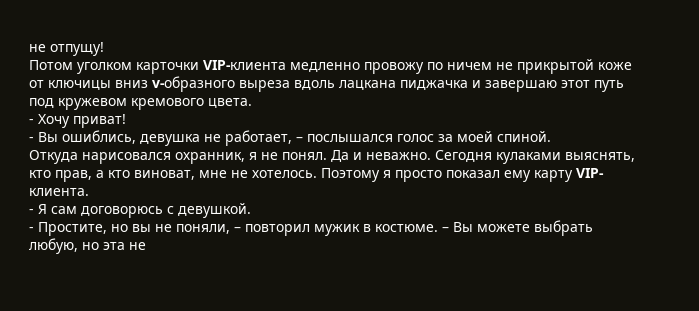не отпущу!
Потом уголком карточки VIP-клиента медленно провожу по ничем не прикрытой коже от ключицы вниз v-образного выреза вдоль лацкана пиджачка и завершаю этот путь под кружевом кремового цвета.
- Хочу приват!
- Вы ошиблись, девушка не работает, – послышался голос за моей спиной.
Откуда нарисовался охранник, я не понял. Да и неважно. Сегодня кулаками выяснять, кто прав, а кто виноват, мне не хотелось. Поэтому я просто показал ему карту VIP-клиента.
- Я сам договорюсь с девушкой.
- Простите, но вы не поняли, – повторил мужик в костюме. – Вы можете выбрать любую, но эта не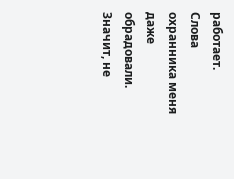работает.
Слова охранника меня даже обрадовали.
Значит, не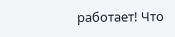работает! Что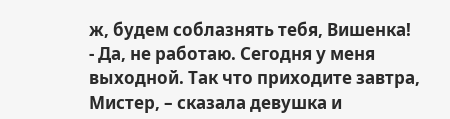ж, будем соблазнять тебя, Вишенка!
- Да, не работаю. Сегодня у меня выходной. Так что приходите завтра, Мистер, – сказала девушка и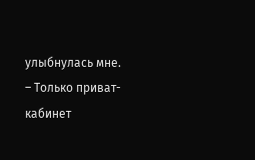улыбнулась мне. – Только приват-кабинет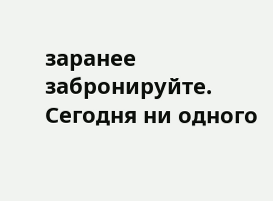заранее забронируйте. Сегодня ни одного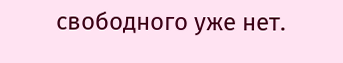свободного уже нет.